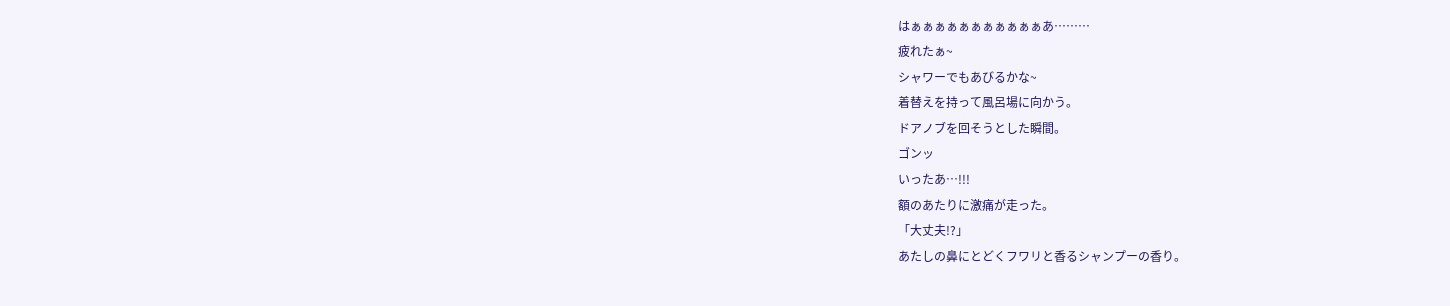はぁぁぁぁぁぁぁぁぁぁぁあ………
疲れたぁ~
シャワーでもあびるかな~
着替えを持って風呂場に向かう。
ドアノブを回そうとした瞬間。
ゴンッ
いったあ…!!!
額のあたりに激痛が走った。
「大丈夫!?」
あたしの鼻にとどくフワリと香るシャンプーの香り。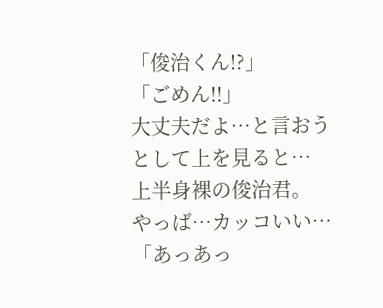「俊治くん!?」
「ごめん!!」
大丈夫だよ…と言おうとして上を見ると…
上半身裸の俊治君。
やっば…カッコいい…
「あっあっ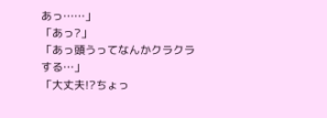あっ……」
「あっ?」
「あっ頭うってなんかクラクラする…」
「大丈夫!?ちょっ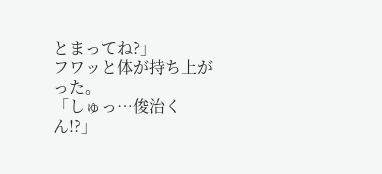とまってね?」
フワッと体が持ち上がった。
「しゅっ…俊治くん!?」